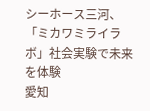シーホース三河、「ミカワミライラボ」社会実験で未来を体験
愛知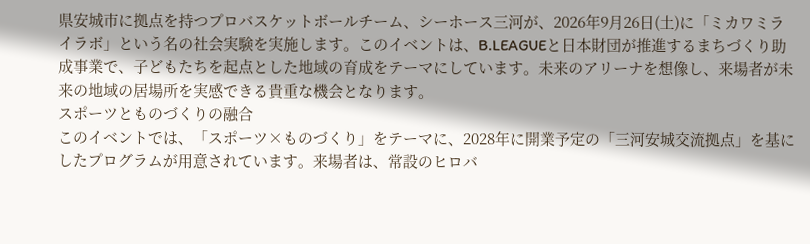県安城市に拠点を持つプロバスケットボールチーム、シーホース三河が、2026年9月26日(土)に「ミカワミライラボ」という名の社会実験を実施します。このイベントは、B.LEAGUEと日本財団が推進するまちづくり助成事業で、子どもたちを起点とした地域の育成をテーマにしています。未来のアリーナを想像し、来場者が未来の地域の居場所を実感できる貴重な機会となります。
スポーツとものづくりの融合
このイベントでは、「スポーツ×ものづくり」をテーマに、2028年に開業予定の「三河安城交流拠点」を基にしたプログラムが用意されています。来場者は、常設のヒロバ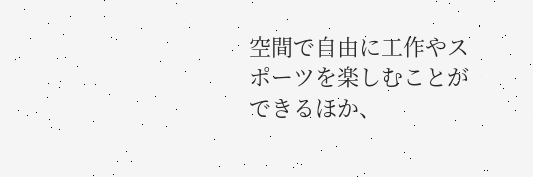空間で自由に工作やスポーツを楽しむことができるほか、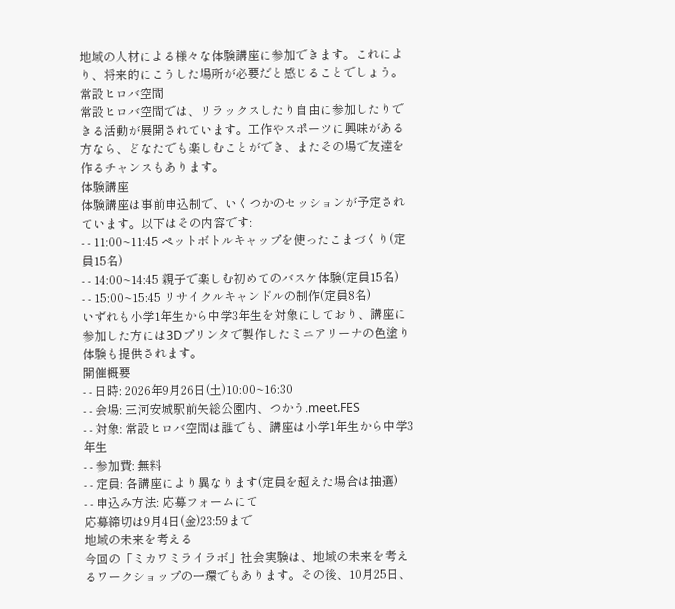地域の人材による様々な体験講座に参加できます。これにより、将来的にこうした場所が必要だと感じることでしょう。
常設ヒロバ空間
常設ヒロバ空間では、リラックスしたり自由に参加したりできる活動が展開されています。工作やスポーツに興味がある方なら、どなたでも楽しむことができ、またその場で友達を作るチャンスもあります。
体験講座
体験講座は事前申込制で、いくつかのセッションが予定されています。以下はその内容です:
- - 11:00~11:45 ペットボトルキャップを使ったこまづくり(定員15名)
- - 14:00~14:45 親子で楽しむ初めてのバスケ体験(定員15名)
- - 15:00~15:45 リサイクルキャンドルの制作(定員8名)
いずれも小学1年生から中学3年生を対象にしており、講座に参加した方には3Dプリンタで製作したミニアリーナの色塗り体験も提供されます。
開催概要
- - 日時: 2026年9月26日(土)10:00~16:30
- - 会場: 三河安城駅前矢総公園内、つかう.meet.FES
- - 対象: 常設ヒロバ空間は誰でも、講座は小学1年生から中学3年生
- - 参加費: 無料
- - 定員: 各講座により異なります(定員を超えた場合は抽選)
- - 申込み方法: 応募フォームにて
応募締切は9月4日(金)23:59まで
地域の未来を考える
今回の「ミカワミライラボ」社会実験は、地域の未来を考えるワークショップの一環でもあります。その後、10月25日、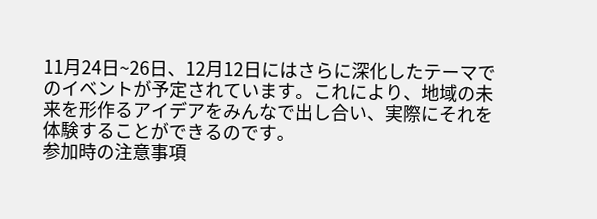11月24日~26日、12月12日にはさらに深化したテーマでのイベントが予定されています。これにより、地域の未来を形作るアイデアをみんなで出し合い、実際にそれを体験することができるのです。
参加時の注意事項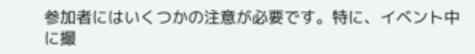参加者にはいくつかの注意が必要です。特に、イベント中に撮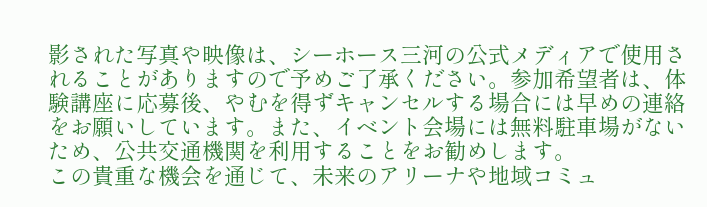影された写真や映像は、シーホース三河の公式メディアで使用されることがありますので予めご了承ください。参加希望者は、体験講座に応募後、やむを得ずキャンセルする場合には早めの連絡をお願いしています。また、イベント会場には無料駐車場がないため、公共交通機関を利用することをお勧めします。
この貴重な機会を通じて、未来のアリーナや地域コミュ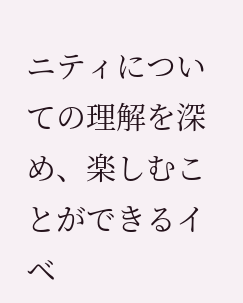ニティについての理解を深め、楽しむことができるイベ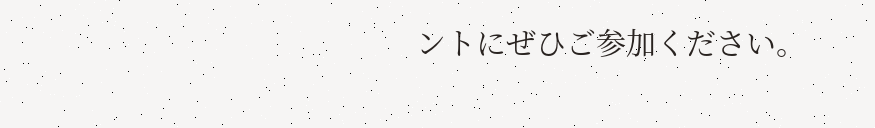ントにぜひご参加ください。